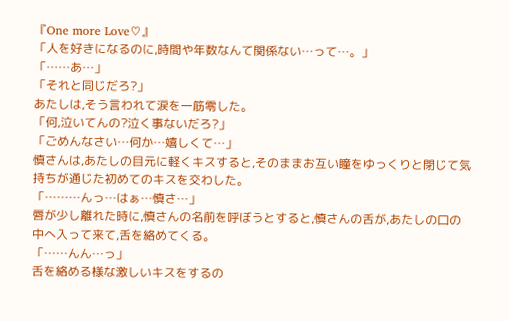『One more Love♡』
「人を好きになるのに,時間や年数なんて関係ない…って…。」
「……あ…」
「それと同じだろ?」
あたしは,そう言われて涙を一筋零した。
「何,泣いてんの?泣く事ないだろ?」
「ごめんなさい…何か…嬉しくて…」
慎さんは,あたしの目元に軽くキスすると,そのままお互い瞳をゆっくりと閉じて気持ちが通じた初めてのキスを交わした。
「………んっ…はぁ…慎さ…」
唇が少し離れた時に,慎さんの名前を呼ぼうとすると,慎さんの舌が,あたしの口の中へ入って来て,舌を絡めてくる。
「……んん…っ」
舌を絡める様な激しいキスをするの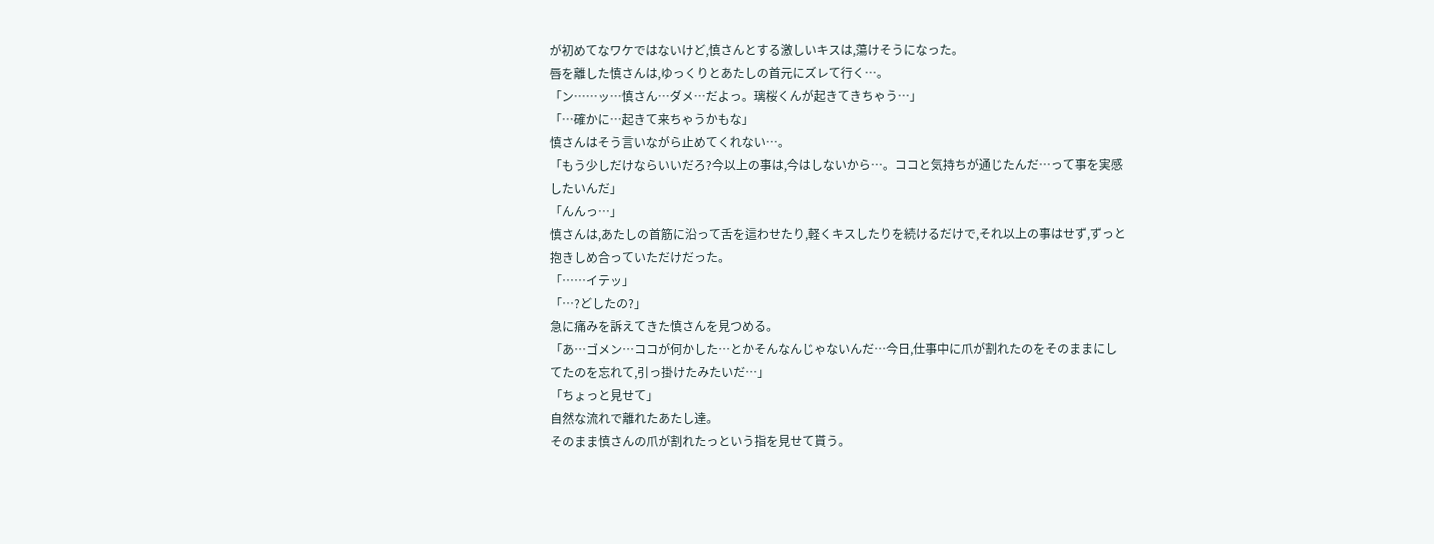が初めてなワケではないけど,慎さんとする激しいキスは,蕩けそうになった。
唇を離した慎さんは,ゆっくりとあたしの首元にズレて行く…。
「ン……ッ…慎さん…ダメ…だよっ。璃桜くんが起きてきちゃう…」
「…確かに…起きて来ちゃうかもな」
慎さんはそう言いながら止めてくれない…。
「もう少しだけならいいだろ?今以上の事は,今はしないから…。ココと気持ちが通じたんだ…って事を実感したいんだ」
「んんっ…」
慎さんは,あたしの首筋に沿って舌を這わせたり,軽くキスしたりを続けるだけで,それ以上の事はせず,ずっと抱きしめ合っていただけだった。
「……イテッ」
「…?どしたの?」
急に痛みを訴えてきた慎さんを見つめる。
「あ…ゴメン…ココが何かした…とかそんなんじゃないんだ…今日,仕事中に爪が割れたのをそのままにしてたのを忘れて,引っ掛けたみたいだ…」
「ちょっと見せて」
自然な流れで離れたあたし達。
そのまま慎さんの爪が割れたっという指を見せて貰う。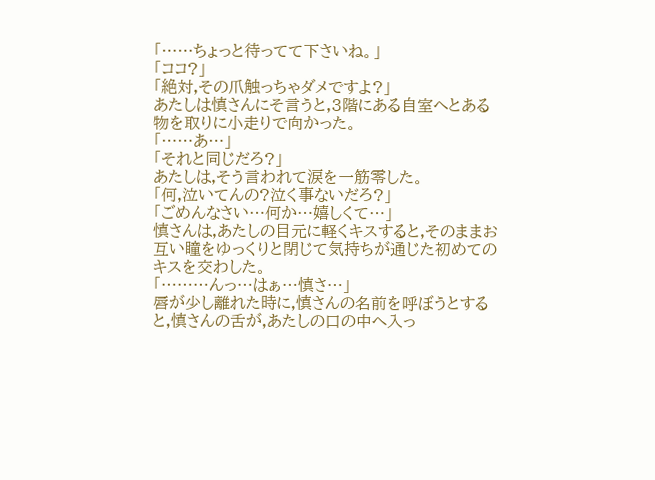「……ちょっと待ってて下さいね。」
「ココ?」
「絶対,その爪触っちゃダメですよ?」
あたしは慎さんにそ言うと,3階にある自室へとある物を取りに小走りで向かった。
「……あ…」
「それと同じだろ?」
あたしは,そう言われて涙を一筋零した。
「何,泣いてんの?泣く事ないだろ?」
「ごめんなさい…何か…嬉しくて…」
慎さんは,あたしの目元に軽くキスすると,そのままお互い瞳をゆっくりと閉じて気持ちが通じた初めてのキスを交わした。
「………んっ…はぁ…慎さ…」
唇が少し離れた時に,慎さんの名前を呼ぼうとすると,慎さんの舌が,あたしの口の中へ入っ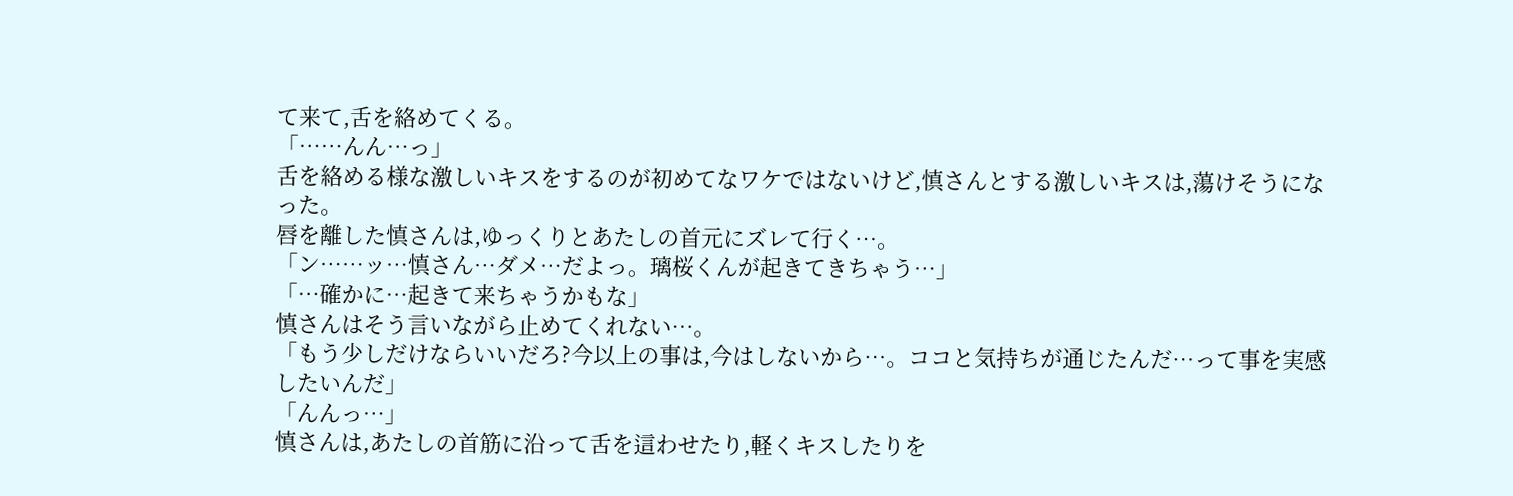て来て,舌を絡めてくる。
「……んん…っ」
舌を絡める様な激しいキスをするのが初めてなワケではないけど,慎さんとする激しいキスは,蕩けそうになった。
唇を離した慎さんは,ゆっくりとあたしの首元にズレて行く…。
「ン……ッ…慎さん…ダメ…だよっ。璃桜くんが起きてきちゃう…」
「…確かに…起きて来ちゃうかもな」
慎さんはそう言いながら止めてくれない…。
「もう少しだけならいいだろ?今以上の事は,今はしないから…。ココと気持ちが通じたんだ…って事を実感したいんだ」
「んんっ…」
慎さんは,あたしの首筋に沿って舌を這わせたり,軽くキスしたりを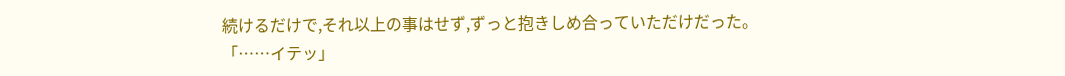続けるだけで,それ以上の事はせず,ずっと抱きしめ合っていただけだった。
「……イテッ」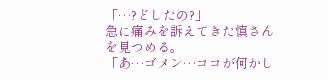「…?どしたの?」
急に痛みを訴えてきた慎さんを見つめる。
「あ…ゴメン…ココが何かし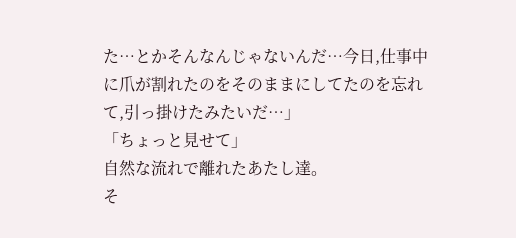た…とかそんなんじゃないんだ…今日,仕事中に爪が割れたのをそのままにしてたのを忘れて,引っ掛けたみたいだ…」
「ちょっと見せて」
自然な流れで離れたあたし達。
そ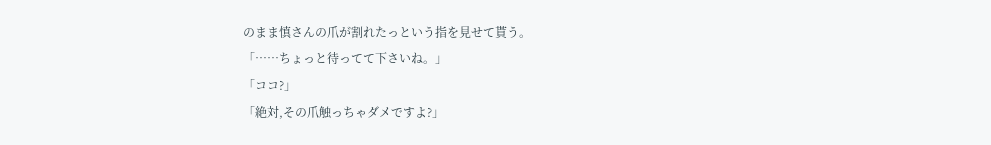のまま慎さんの爪が割れたっという指を見せて貰う。
「……ちょっと待ってて下さいね。」
「ココ?」
「絶対,その爪触っちゃダメですよ?」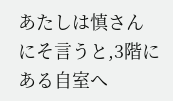あたしは慎さんにそ言うと,3階にある自室へ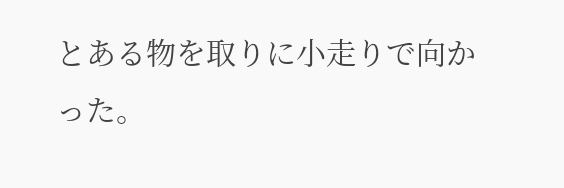とある物を取りに小走りで向かった。